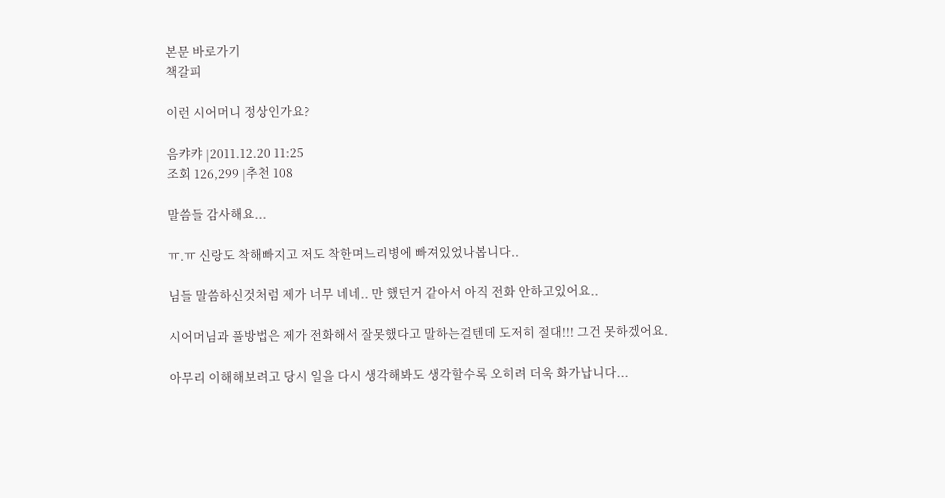본문 바로가기
책갈피

이런 시어머니 정상인가요?

음캬캬 |2011.12.20 11:25
조회 126,299 |추천 108

말씀들 감사해요...

ㅠ.ㅠ 신랑도 착해빠지고 저도 착한며느리병에 빠져있었나봅니다..

님들 말씀하신것처럼 제가 너무 네네.. 만 했던거 같아서 아직 전화 안하고있어요..

시어머님과 풀방법은 제가 전화해서 잘못했다고 말하는걸텐데 도저히 절대!!! 그건 못하겠어요.

아무리 이해해보려고 당시 일을 다시 생각해봐도 생각할수록 오히려 더욱 화가납니다...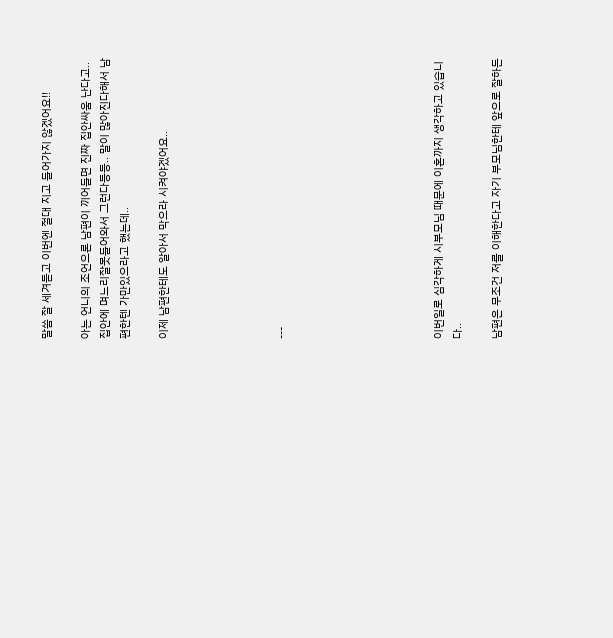말씀 잘 세겨듣고 이번엔 절대 지고 들어가지 않겠어요!!

아는 언니의 조언으론 남편이 끼어들면 진짜 집안싸움 난다고.. 집안에 며느리잘못들어와서 그런다등등.. 말이 많아진다해서 남편한텐 가만있으라고 했는데..

이제 남편한테도 알아서 막으라 시켜야겠어요..





---







이번일로 심각하게 시부모님 때문에 이혼까지 생각하고 있습니다..

남편은 무조건 저를 이해한다고 자기 부모님한테 앞으로 잘하든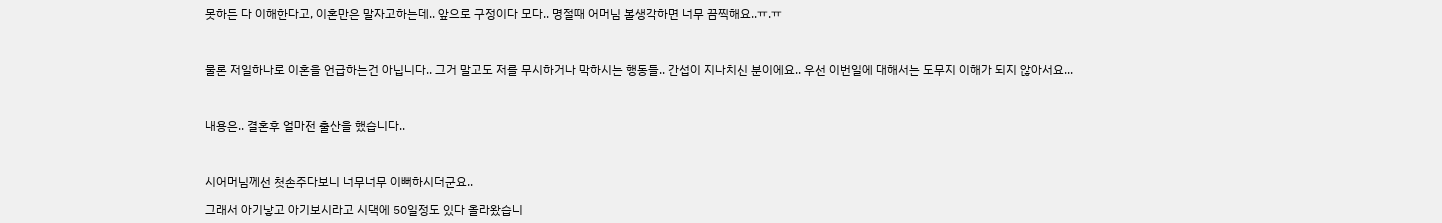못하든 다 이해한다고, 이혼만은 말자고하는데.. 앞으로 구정이다 모다.. 명절때 어머님 볼생각하면 너무 끔찍해요..ㅠ.ㅠ



물론 저일하나로 이혼을 언급하는건 아닙니다.. 그거 말고도 저를 무시하거나 막하시는 행동들.. 간섭이 지나치신 분이에요.. 우선 이번일에 대해서는 도무지 이해가 되지 않아서요...



내용은.. 결혼후 얼마전 출산을 했습니다..



시어머님께선 첫손주다보니 너무너무 이뻐하시더군요..

그래서 아기낳고 아기보시라고 시댁에 50일정도 있다 올라왔습니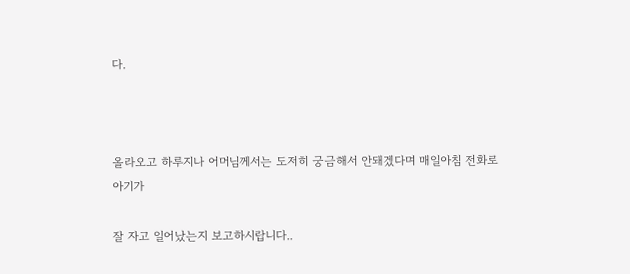다.



올라오고 하루지나 어머님께서는 도저히 궁금해서 안돼겠다며 매일아침 전화로 아기가

잘 자고 일어났는지 보고하시랍니다..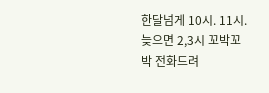한달넘게 10시. 11시. 늦으면 2,3시 꼬박꼬박 전화드려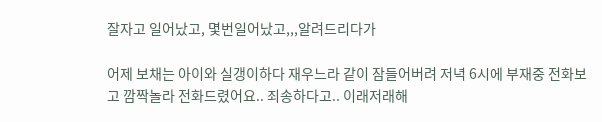잘자고 일어났고, 몇번일어났고,,,알려드리다가

어제 보채는 아이와 실갱이하다 재우느라 같이 잠들어버려 저녁 6시에 부재중 전화보고 깜짝놀라 전화드렸어요.. 죄송하다고.. 이래저래해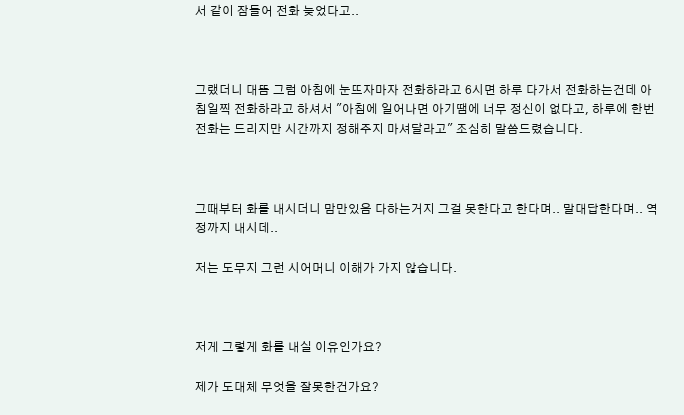서 같이 잠들어 전화 늦었다고..



그랬더니 대뜸 그럼 아침에 눈뜨자마자 전화하라고 6시면 하루 다가서 전화하는건데 아침일찍 전화하라고 하셔서 "아침에 일어나면 아기땜에 너무 정신이 없다고, 하루에 한번 전화는 드리지만 시간까지 정해주지 마셔달라고" 조심히 말씀드렸습니다.



그때부터 화를 내시더니 맘만있음 다하는거지 그걸 못한다고 한다며.. 말대답한다며.. 역정까지 내시데..

저는 도무지 그런 시어머니 이해가 가지 않습니다.



저게 그렇게 화를 내실 이유인가요?

제가 도대체 무엇을 잘못한건가요?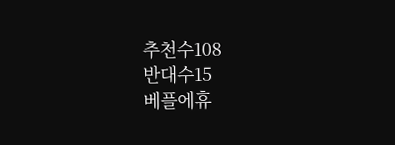추천수108
반대수15
베플에휴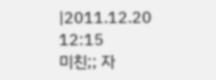|2011.12.20 12:15
미친;; 자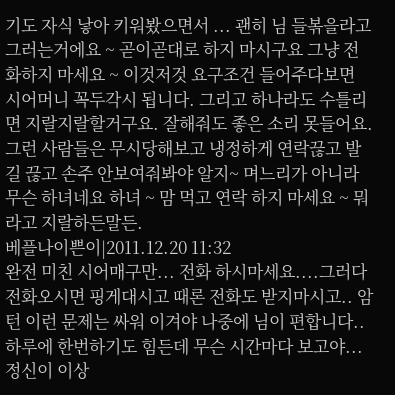기도 자식 낳아 키워봤으면서 ... 괜히 님 들볶을라고 그러는거에요 ~ 곧이곧대로 하지 마시구요 그냥 전화하지 마세요 ~ 이것저것 요구조건 들어주다보면 시어머니 꼭두각시 됩니다. 그리고 하나라도 수틀리면 지랄지랄할거구요. 잘해줘도 좋은 소리 못들어요. 그런 사람들은 무시당해보고 냉정하게 연락끊고 발길 끊고 손주 안보여줘봐야 알지~ 며느리가 아니라 무슨 하녀네요 하녀 ~ 맘 먹고 연락 하지 마세요 ~ 뭐라고 지랄하든말든.
베플나이쁜이|2011.12.20 11:32
완전 미친 시어매구만... 전화 하시마세요....그러다 전화오시면 핑게대시고 때론 전화도 받지마시고.. 암턴 이런 문제는 싸워 이겨야 나중에 님이 편합니다.. 하루에 한번하기도 힘든데 무슨 시간마다 보고야... 정신이 이상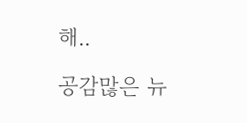해..

공감많은 뉴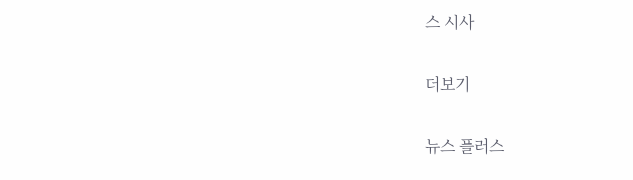스 시사

더보기

뉴스 플러스